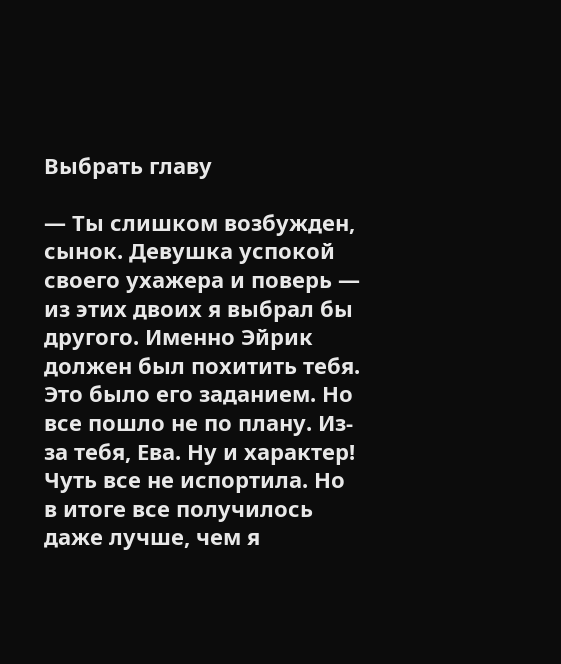Выбрать главу

— Ты слишком возбужден, сынок. Девушка успокой своего ухажера и поверь — из этих двоих я выбрал бы другого. Именно Эйрик должен был похитить тебя. Это было его заданием. Но все пошло не по плану. Из-за тебя, Ева. Ну и характер! Чуть все не испортила. Но в итоге все получилось даже лучше, чем я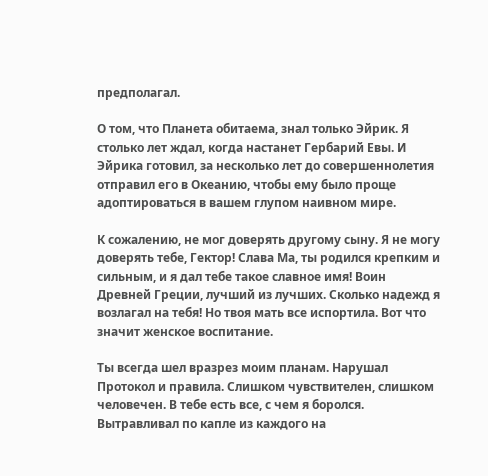предполагал.

О том, что Планета обитаема, знал только Эйрик. Я столько лет ждал, когда настанет Гербарий Евы. И Эйрика готовил, за несколько лет до совершеннолетия отправил его в Океанию, чтобы ему было проще адоптироваться в вашем глупом наивном мире.

К сожалению, не мог доверять другому сыну. Я не могу доверять тебе, Гектор! Слава Ма, ты родился крепким и сильным, и я дал тебе такое славное имя! Воин Древней Греции, лучший из лучших. Сколько надежд я возлагал на тебя! Но твоя мать все испортила. Вот что значит женское воспитание.

Ты всегда шел вразрез моим планам. Нарушал Протокол и правила. Слишком чувствителен, слишком человечен. В тебе есть все, с чем я боролся. Вытравливал по капле из каждого на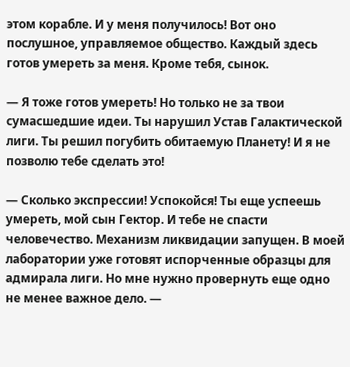этом корабле. И у меня получилось! Вот оно послушное, управляемое общество. Каждый здесь готов умереть за меня. Кроме тебя, сынок.

— Я тоже готов умереть! Но только не за твои сумасшедшие идеи. Ты нарушил Устав Галактической лиги. Ты решил погубить обитаемую Планету! И я не позволю тебе сделать это!

— Сколько экспрессии! Успокойся! Ты еще успеешь умереть, мой сын Гектор. И тебе не спасти человечество. Механизм ликвидации запущен. В моей лаборатории уже готовят испорченные образцы для адмирала лиги. Но мне нужно провернуть еще одно не менее важное дело. —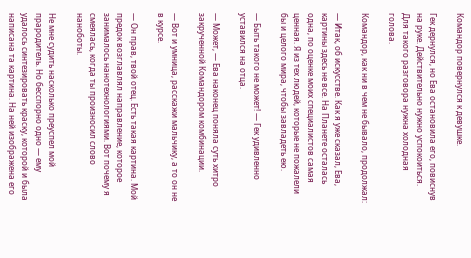Командор повернулся к девушке.

Гек дернулся, но Ева остановила его, повиснув на руке. Действительно нужно успокоиться. Для такого разговора нужна холодная голова.

Командор, как ни в чем не бывало, продолжал:

— Итак, об искусстве. Как я уже сказал, Ева, картины здесь не все. На Планете осталась одна, по оценке моих специалистов самая ценная. Я из тех людей, которые не пожалели бы и целого мира, чтобы завладеть ею.

— Быть такого не может! — Гек удивленно уставился на отца.

— Может, — Ева наконец поняла суть хитро закрученной Командором комбинации.

— Вот и умница, расскажи мальчику, а то он не в курсе.

— Он прав, твой отец. Есть такая картина. Мой предок возглавлял направление, которое занималось нанотехнологиями. Вот почему я смеялась, когда ты произносил слово наноботы.

Не мне судить насколько преуспел мой прародитель. Но бесспорно одно — ему удалось синтезировать краску, которой и была написана та картина. На ней изображена его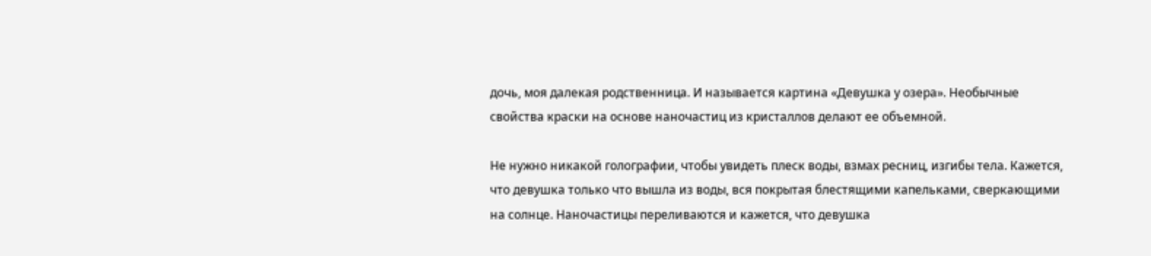дочь, моя далекая родственница. И называется картина «Девушка у озера». Необычные свойства краски на основе наночастиц из кристаллов делают ее объемной.

Не нужно никакой голографии, чтобы увидеть плеск воды, взмах ресниц, изгибы тела. Кажется, что девушка только что вышла из воды, вся покрытая блестящими капельками, сверкающими на солнце. Наночастицы переливаются и кажется, что девушка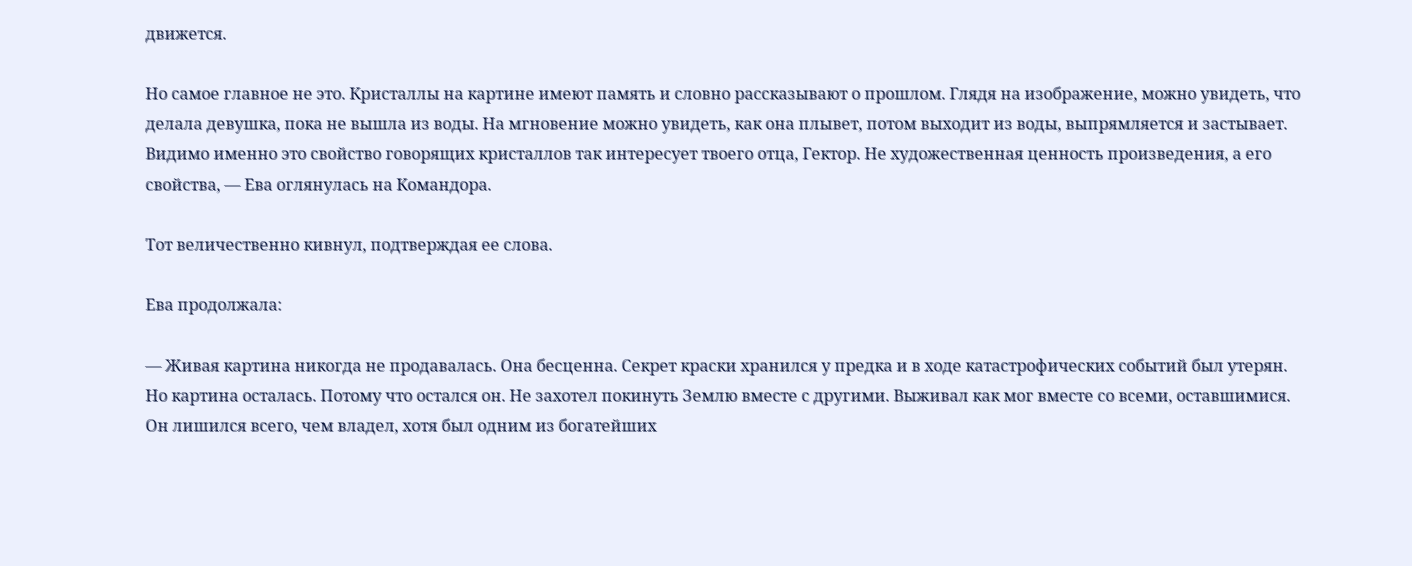движется.

Но самое главное не это. Кристаллы на картине имеют память и словно рассказывают о прошлом. Глядя на изображение, можно увидеть, что делала девушка, пока не вышла из воды. На мгновение можно увидеть, как она плывет, потом выходит из воды, выпрямляется и застывает. Видимо именно это свойство говорящих кристаллов так интересует твоего отца, Гектор. Не художественная ценность произведения, а его свойства, — Ева оглянулась на Командора.

Тот величественно кивнул, подтверждая ее слова.

Ева продолжала:

— Живая картина никогда не продавалась. Она бесценна. Секрет краски хранился у предка и в ходе катастрофических событий был утерян. Но картина осталась. Потому что остался он. Не захотел покинуть Землю вместе с другими. Выживал как мог вместе со всеми, оставшимися. Он лишился всего, чем владел, хотя был одним из богатейших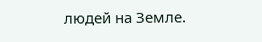людей на Земле.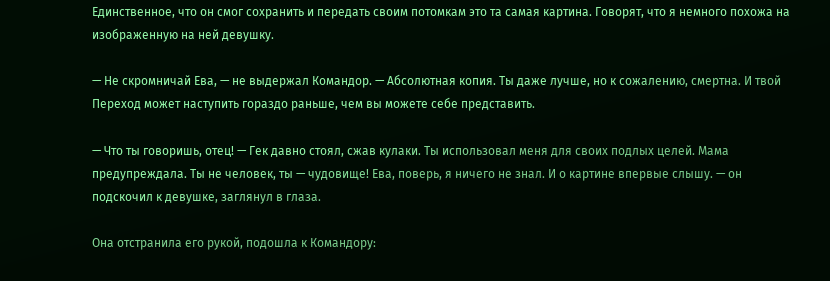Единственное, что он смог сохранить и передать своим потомкам это та самая картина. Говорят, что я немного похожа на изображенную на ней девушку.

— Не скромничай Ева, — не выдержал Командор. — Абсолютная копия. Ты даже лучше, но к сожалению, смертна. И твой Переход может наступить гораздо раньше, чем вы можете себе представить.

— Что ты говоришь, отец! — Гек давно стоял, сжав кулаки. Ты использовал меня для своих подлых целей. Мама предупреждала. Ты не человек, ты — чудовище! Ева, поверь, я ничего не знал. И о картине впервые слышу. — он подскочил к девушке, заглянул в глаза.

Она отстранила его рукой, подошла к Командору: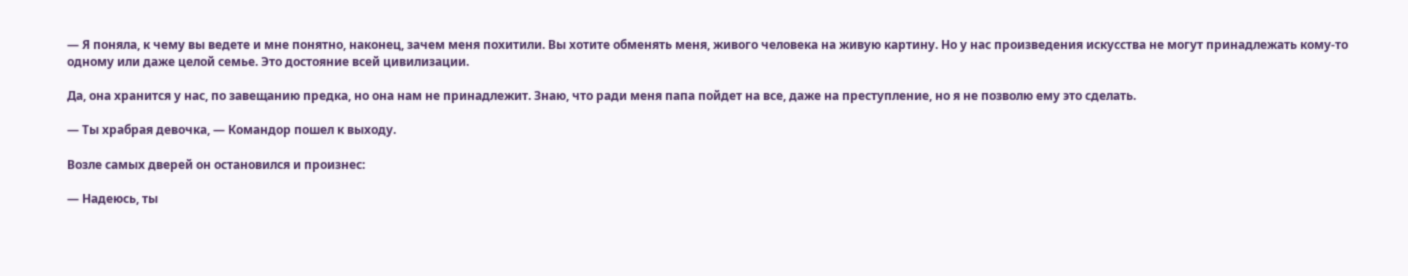— Я поняла, к чему вы ведете и мне понятно, наконец, зачем меня похитили. Вы хотите обменять меня, живого человека на живую картину. Но у нас произведения искусства не могут принадлежать кому-то одному или даже целой семье. Это достояние всей цивилизации.

Да, она хранится у нас, по завещанию предка, но она нам не принадлежит. Знаю, что ради меня папа пойдет на все, даже на преступление, но я не позволю ему это сделать.

— Ты храбрая девочка, — Командор пошел к выходу.

Возле самых дверей он остановился и произнес:

— Надеюсь, ты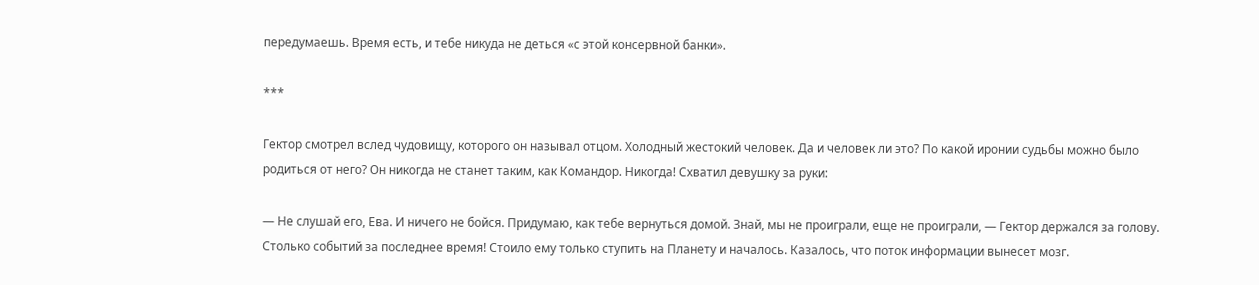передумаешь. Время есть, и тебе никуда не деться «с этой консервной банки».

***

Гектор смотрел вслед чудовищу, которого он называл отцом. Холодный жестокий человек. Да и человек ли это? По какой иронии судьбы можно было родиться от него? Он никогда не станет таким, как Командор. Никогда! Схватил девушку за руки:

— Не слушай его, Ева. И ничего не бойся. Придумаю, как тебе вернуться домой. Знай, мы не проиграли, еще не проиграли, — Гектор держался за голову. Столько событий за последнее время! Стоило ему только ступить на Планету и началось. Казалось, что поток информации вынесет мозг.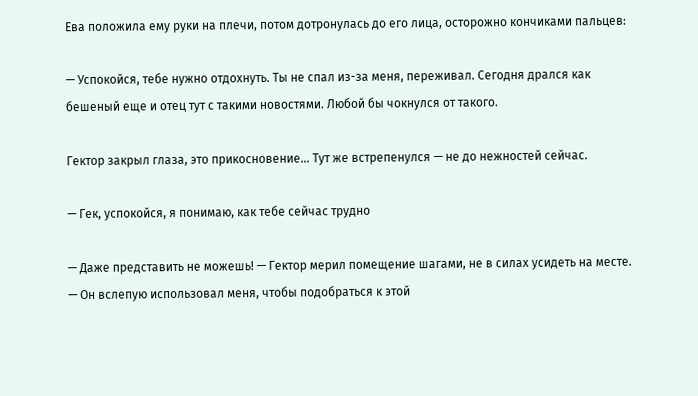Ева положила ему руки на плечи, потом дотронулась до его лица, осторожно кончиками пальцев:

— Успокойся, тебе нужно отдохнуть. Ты не спал из-за меня, переживал. Сегодня дрался как бешеный еще и отец тут с такими новостями. Любой бы чокнулся от такого.

Гектор закрыл глаза, это прикосновение… Тут же встрепенулся — не до нежностей сейчас.

— Гек, успокойся, я понимаю, как тебе сейчас трудно

— Даже представить не можешь! — Гектор мерил помещение шагами, не в силах усидеть на месте. — Он вслепую использовал меня, чтобы подобраться к этой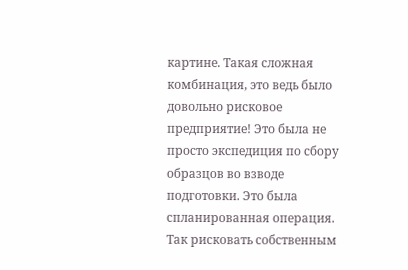картине. Такая сложная комбинация, это ведь было довольно рисковое предприятие! Это была не просто экспедиция по сбору образцов во взводе подготовки. Это была спланированная операция. Так рисковать собственным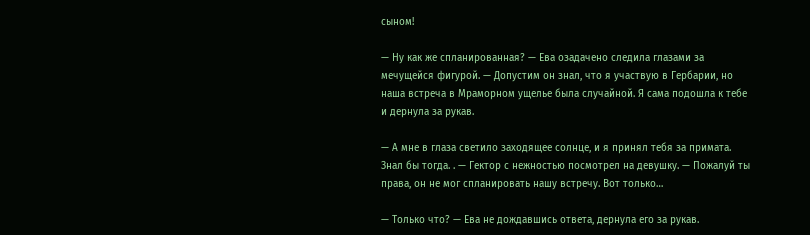сыном!

— Ну как же спланированная? — Ева озадачено следила глазами за мечущейся фигурой. — Допустим он знал, что я участвую в Гербарии, но наша встреча в Мраморном ущелье была случайной. Я сама подошла к тебе и дернула за рукав.

— А мне в глаза светило заходящее солнце, и я принял тебя за примата. Знал бы тогда. . — Гектор с нежностью посмотрел на девушку. — Пожалуй ты права, он не мог спланировать нашу встречу. Вот только…

— Только что? — Ева не дождавшись ответа, дернула его за рукав.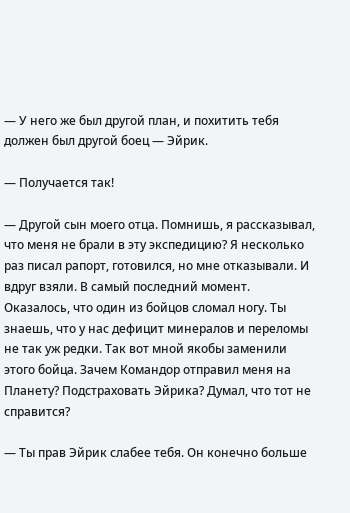— У него же был другой план, и похитить тебя должен был другой боец — Эйрик.

— Получается так!

— Другой сын моего отца. Помнишь, я рассказывал, что меня не брали в эту экспедицию? Я несколько раз писал рапорт, готовился, но мне отказывали. И вдруг взяли. В самый последний момент. Оказалось, что один из бойцов сломал ногу. Ты знаешь, что у нас дефицит минералов и переломы не так уж редки. Так вот мной якобы заменили этого бойца. Зачем Командор отправил меня на Планету? Подстраховать Эйрика? Думал, что тот не справится?

— Ты прав Эйрик слабее тебя. Он конечно больше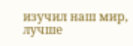изучил наш мир, лучше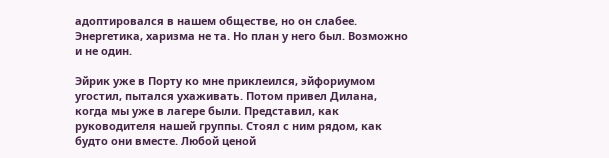адоптировался в нашем обществе, но он слабее. Энергетика, харизма не та. Но план у него был. Возможно и не один.

Эйрик уже в Порту ко мне приклеился, эйфориумом угостил, пытался ухаживать. Потом привел Дилана, когда мы уже в лагере были. Представил, как руководителя нашей группы. Стоял с ним рядом, как будто они вместе. Любой ценой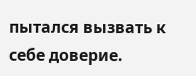пытался вызвать к себе доверие.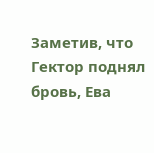Заметив, что Гектор поднял бровь, Ева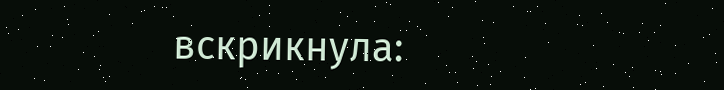вскрикнула: